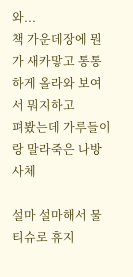와...
책 가운데장에 뭔가 새카맣고 통통하게 올라와 보여서 뭐지하고
펴봤는데 가루들이랑 말라죽은 나방 사체

설마 설마해서 물티슈로 휴지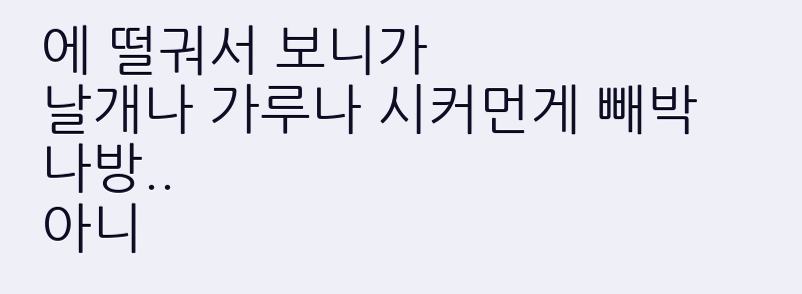에 떨궈서 보니가
날개나 가루나 시커먼게 빼박 나방..
아니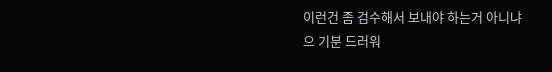이런건 좀 검수해서 보내야 하는거 아니냐
으 기분 드러워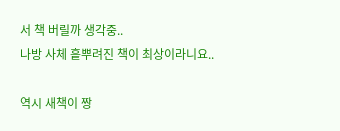서 책 버릴까 생각중..
나방 사체 흩뿌려진 책이 최상이라니요..

역시 새책이 짱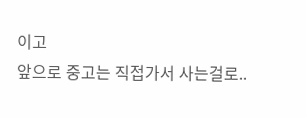이고
앞으로 중고는 직접가서 사는걸로..